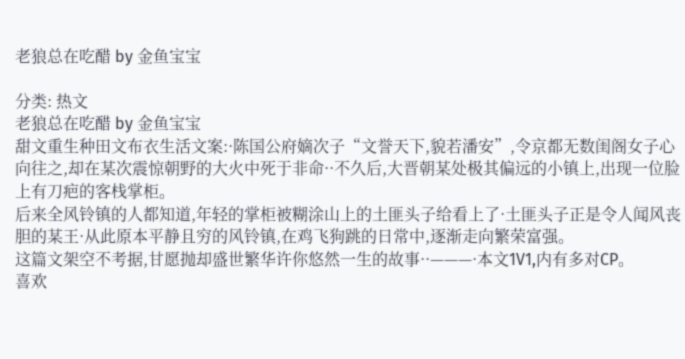老狼总在吃醋 by 金鱼宝宝

分类: 热文
老狼总在吃醋 by 金鱼宝宝
甜文重生种田文布衣生活文案:·陈国公府嫡次子“文誉天下,貌若潘安”,令京都无数闺阁女子心向往之,却在某次震惊朝野的大火中死于非命··不久后,大晋朝某处极其偏远的小镇上,出现一位脸上有刀疤的客栈掌柜。
后来全风铃镇的人都知道,年轻的掌柜被糊涂山上的土匪头子给看上了·土匪头子正是令人闻风丧胆的某王·从此原本平静且穷的风铃镇,在鸡飞狗跳的日常中,逐渐走向繁荣富强。
这篇文架空不考据,甘愿抛却盛世繁华许你悠然一生的故事··———·本文1V1,内有多对CP。
喜欢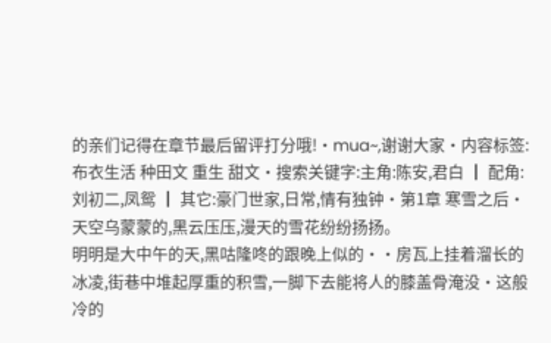的亲们记得在章节最后留评打分哦!·mua~,谢谢大家·内容标签: 布衣生活 种田文 重生 甜文·搜索关键字:主角:陈安,君白 ┃ 配角:刘初二,凤鸳 ┃ 其它:豪门世家,日常,情有独钟·第1章 寒雪之后·天空乌蒙蒙的,黑云压压,漫天的雪花纷纷扬扬。
明明是大中午的天,黑咕隆咚的跟晚上似的··房瓦上挂着溜长的冰凌,街巷中堆起厚重的积雪,一脚下去能将人的膝盖骨淹没·这般冷的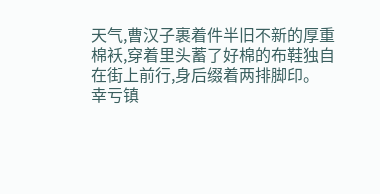天气,曹汉子裹着件半旧不新的厚重棉袄,穿着里头蓄了好棉的布鞋独自在街上前行,身后缀着两排脚印。
幸亏镇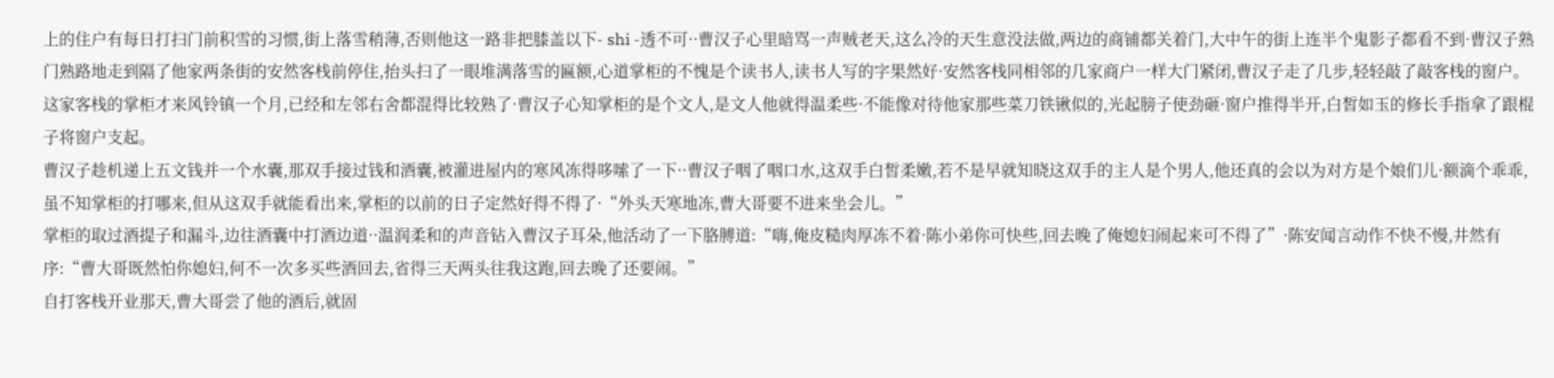上的住户有每日打扫门前积雪的习惯,街上落雪稍薄,否则他这一路非把膝盖以下- shi -透不可··曹汉子心里暗骂一声贼老天,这么冷的天生意没法做,两边的商铺都关着门,大中午的街上连半个鬼影子都看不到·曹汉子熟门熟路地走到隔了他家两条街的安然客栈前停住,抬头扫了一眼堆满落雪的匾额,心道掌柜的不愧是个读书人,读书人写的字果然好·安然客栈同相邻的几家商户一样大门紧闭,曹汉子走了几步,轻轻敲了敲客栈的窗户。
这家客栈的掌柜才来风铃镇一个月,已经和左邻右舍都混得比较熟了·曹汉子心知掌柜的是个文人,是文人他就得温柔些·不能像对待他家那些菜刀铁锹似的,光起膀子使劲砸·窗户推得半开,白皙如玉的修长手指拿了跟棍子将窗户支起。
曹汉子趁机递上五文钱并一个水囊,那双手接过钱和酒囊,被灌进屋内的寒风冻得哆嗦了一下··曹汉子咽了咽口水,这双手白皙柔嫩,若不是早就知晓这双手的主人是个男人,他还真的会以为对方是个娘们儿·额滴个乖乖,虽不知掌柜的打哪来,但从这双手就能看出来,掌柜的以前的日子定然好得不得了·“外头天寒地冻,曹大哥要不进来坐会儿。”
掌柜的取过酒提子和漏斗,边往酒囊中打酒边道··温润柔和的声音钻入曹汉子耳朵,他活动了一下胳膊道:“嗨,俺皮糙肉厚冻不着·陈小弟你可快些,回去晚了俺媳妇闹起来可不得了”·陈安闻言动作不快不慢,井然有序:“曹大哥既然怕你媳妇,何不一次多买些酒回去,省得三天两头往我这跑,回去晚了还要闹。”
自打客栈开业那天,曹大哥尝了他的酒后,就固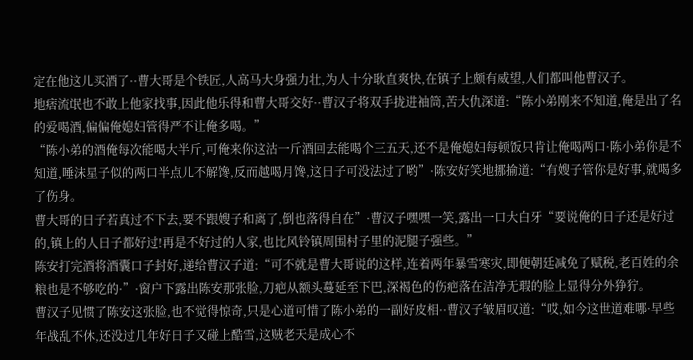定在他这儿买酒了··曹大哥是个铁匠,人高马大身强力壮,为人十分耿直爽快,在镇子上颇有威望,人们都叫他曹汉子。
地痞流氓也不敢上他家找事,因此他乐得和曹大哥交好··曹汉子将双手拢进袖筒,苦大仇深道:“陈小弟刚来不知道,俺是出了名的爱喝酒,偏偏俺媳妇管得严不让俺多喝。”
“陈小弟的酒俺每次能喝大半斤,可俺来你这沽一斤酒回去能喝个三五天,还不是俺媳妇每顿饭只肯让俺喝两口·陈小弟你是不知道,唾沫星子似的两口半点儿不解馋,反而越喝月馋,这日子可没法过了哟”·陈安好笑地挪揄道:“有嫂子管你是好事,就喝多了伤身。
曹大哥的日子若真过不下去,要不跟嫂子和离了,倒也落得自在”·曹汉子嘿嘿一笑,露出一口大白牙“要说俺的日子还是好过的,镇上的人日子都好过!再是不好过的人家,也比风铃镇周围村子里的泥腿子强些。”
陈安打完酒将酒囊口子封好,递给曹汉子道:“可不就是曹大哥说的这样,连着两年暴雪寒灾,即便朝廷减免了赋税,老百姓的余粮也是不够吃的·”·窗户下露出陈安那张脸,刀疤从额头蔓延至下巴,深褐色的伤疤落在洁净无瑕的脸上显得分外狰狞。
曹汉子见惯了陈安这张脸,也不觉得惊奇,只是心道可惜了陈小弟的一副好皮相··曹汉子皱眉叹道:“哎,如今这世道难哪·早些年战乱不休,还没过几年好日子又碰上酷雪,这贼老天是成心不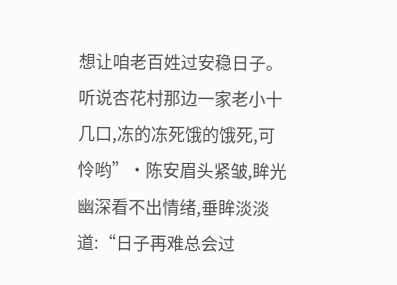想让咱老百姓过安稳日子。
听说杏花村那边一家老小十几口,冻的冻死饿的饿死,可怜哟”·陈安眉头紧皱,眸光幽深看不出情绪,垂眸淡淡道:“日子再难总会过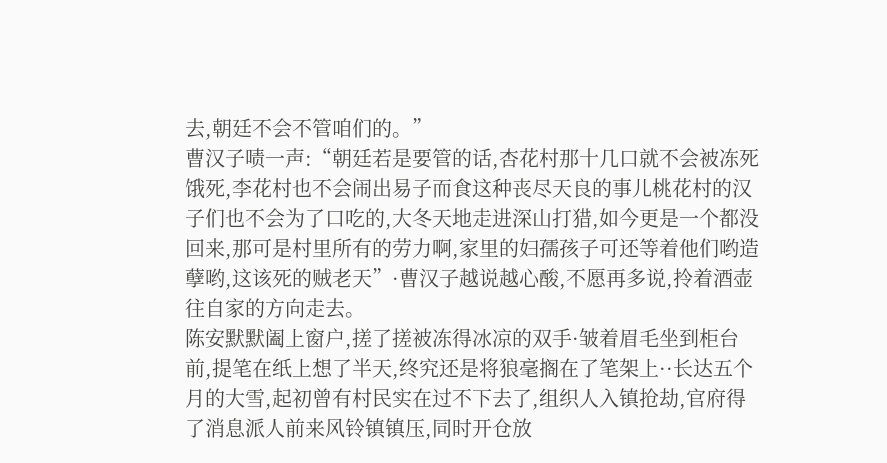去,朝廷不会不管咱们的。”
曹汉子啧一声:“朝廷若是要管的话,杏花村那十几口就不会被冻死饿死,李花村也不会闹出易子而食这种丧尽天良的事儿桃花村的汉子们也不会为了口吃的,大冬天地走进深山打猎,如今更是一个都没回来,那可是村里所有的劳力啊,家里的妇孺孩子可还等着他们哟造孽哟,这该死的贼老天”·曹汉子越说越心酸,不愿再多说,拎着酒壶往自家的方向走去。
陈安默默阖上窗户,搓了搓被冻得冰凉的双手·皱着眉毛坐到柜台前,提笔在纸上想了半天,终究还是将狼毫搁在了笔架上··长达五个月的大雪,起初曾有村民实在过不下去了,组织人入镇抢劫,官府得了消息派人前来风铃镇镇压,同时开仓放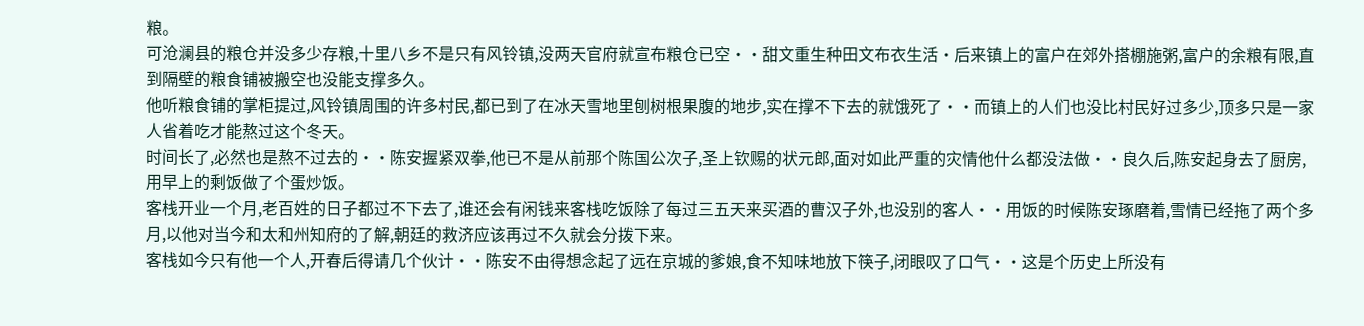粮。
可沧澜县的粮仓并没多少存粮,十里八乡不是只有风铃镇,没两天官府就宣布粮仓已空··甜文重生种田文布衣生活·后来镇上的富户在郊外搭棚施粥,富户的余粮有限,直到隔壁的粮食铺被搬空也没能支撑多久。
他听粮食铺的掌柜提过,风铃镇周围的许多村民,都已到了在冰天雪地里刨树根果腹的地步,实在撑不下去的就饿死了··而镇上的人们也没比村民好过多少,顶多只是一家人省着吃才能熬过这个冬天。
时间长了,必然也是熬不过去的··陈安握紧双拳,他已不是从前那个陈国公次子,圣上钦赐的状元郎,面对如此严重的灾情他什么都没法做··良久后,陈安起身去了厨房,用早上的剩饭做了个蛋炒饭。
客栈开业一个月,老百姓的日子都过不下去了,谁还会有闲钱来客栈吃饭除了每过三五天来买酒的曹汉子外,也没别的客人··用饭的时候陈安琢磨着,雪情已经拖了两个多月,以他对当今和太和州知府的了解,朝廷的救济应该再过不久就会分拨下来。
客栈如今只有他一个人,开春后得请几个伙计··陈安不由得想念起了远在京城的爹娘,食不知味地放下筷子,闭眼叹了口气··这是个历史上所没有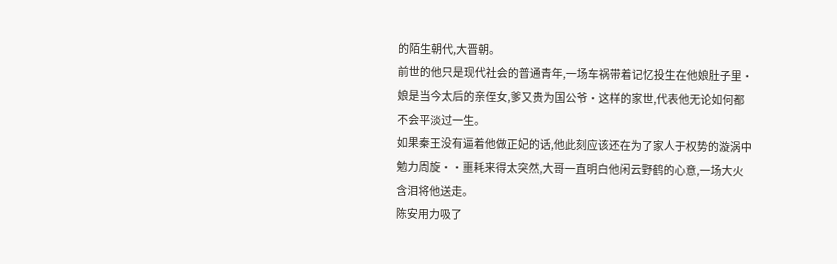的陌生朝代,大晋朝。
前世的他只是现代社会的普通青年,一场车祸带着记忆投生在他娘肚子里·娘是当今太后的亲侄女,爹又贵为国公爷·这样的家世,代表他无论如何都不会平淡过一生。
如果秦王没有逼着他做正妃的话,他此刻应该还在为了家人于权势的漩涡中勉力周旋··噩耗来得太突然,大哥一直明白他闲云野鹤的心意,一场大火含泪将他送走。
陈安用力吸了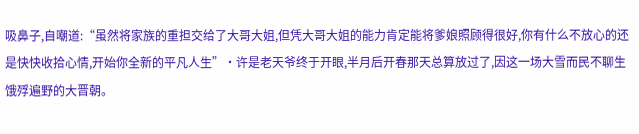吸鼻子,自嘲道:“虽然将家族的重担交给了大哥大姐,但凭大哥大姐的能力肯定能将爹娘照顾得很好,你有什么不放心的还是快快收拾心情,开始你全新的平凡人生”·许是老天爷终于开眼,半月后开春那天总算放过了,因这一场大雪而民不聊生饿殍遍野的大晋朝。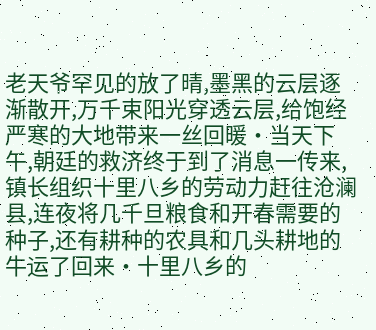老天爷罕见的放了晴,墨黑的云层逐渐散开,万千束阳光穿透云层,给饱经严寒的大地带来一丝回暖·当天下午,朝廷的救济终于到了消息一传来,镇长组织十里八乡的劳动力赶往沧澜县,连夜将几千旦粮食和开春需要的种子,还有耕种的农具和几头耕地的牛运了回来·十里八乡的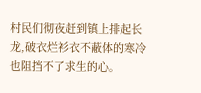村民们彻夜赶到镇上排起长龙,破衣烂衫衣不蔽体的寒冷也阻挡不了求生的心。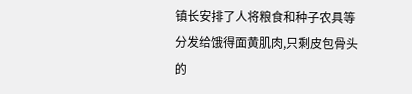镇长安排了人将粮食和种子农具等分发给饿得面黄肌肉,只剩皮包骨头的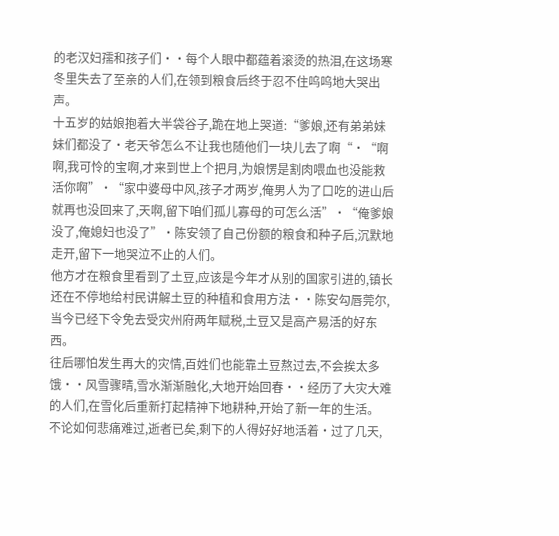的老汉妇孺和孩子们··每个人眼中都蕴着滚烫的热泪,在这场寒冬里失去了至亲的人们,在领到粮食后终于忍不住呜呜地大哭出声。
十五岁的姑娘抱着大半袋谷子,跪在地上哭道:“爹娘,还有弟弟妹妹们都没了·老天爷怎么不让我也随他们一块儿去了啊“·“啊啊,我可怜的宝啊,才来到世上个把月,为娘愣是割肉喂血也没能救活你啊”·“家中婆母中风,孩子才两岁,俺男人为了口吃的进山后就再也没回来了,天啊,留下咱们孤儿寡母的可怎么活”·“俺爹娘没了,俺媳妇也没了”·陈安领了自己份额的粮食和种子后,沉默地走开,留下一地哭泣不止的人们。
他方才在粮食里看到了土豆,应该是今年才从别的国家引进的,镇长还在不停地给村民讲解土豆的种植和食用方法··陈安勾唇莞尔,当今已经下令免去受灾州府两年赋税,土豆又是高产易活的好东西。
往后哪怕发生再大的灾情,百姓们也能靠土豆熬过去,不会挨太多饿··风雪骤晴,雪水渐渐融化,大地开始回春··经历了大灾大难的人们,在雪化后重新打起精神下地耕种,开始了新一年的生活。
不论如何悲痛难过,逝者已矣,剩下的人得好好地活着·过了几天,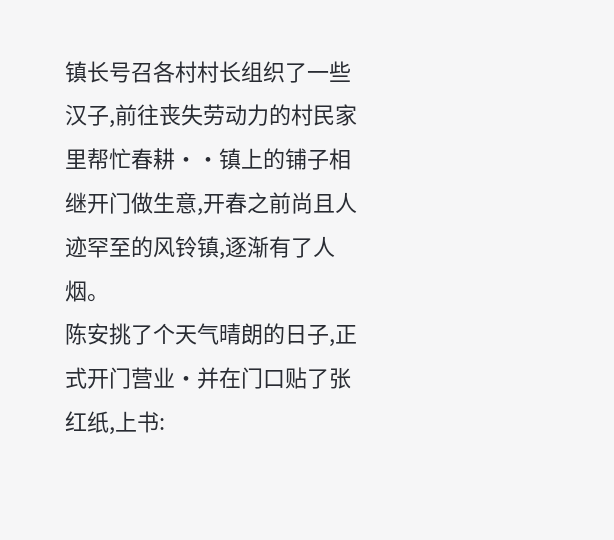镇长号召各村村长组织了一些汉子,前往丧失劳动力的村民家里帮忙春耕··镇上的铺子相继开门做生意,开春之前尚且人迹罕至的风铃镇,逐渐有了人烟。
陈安挑了个天气晴朗的日子,正式开门营业·并在门口贴了张红纸,上书: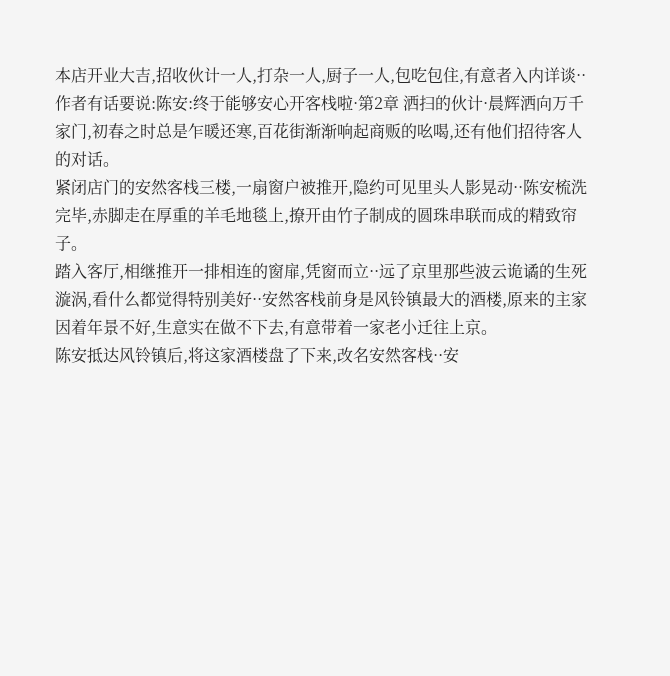本店开业大吉,招收伙计一人,打杂一人,厨子一人,包吃包住,有意者入内详谈··作者有话要说:陈安:终于能够安心开客栈啦·第2章 洒扫的伙计·晨辉洒向万千家门,初春之时总是乍暖还寒,百花街渐渐响起商贩的吆喝,还有他们招待客人的对话。
紧闭店门的安然客栈三楼,一扇窗户被推开,隐约可见里头人影晃动··陈安梳洗完毕,赤脚走在厚重的羊毛地毯上,撩开由竹子制成的圆珠串联而成的精致帘子。
踏入客厅,相继推开一排相连的窗扉,凭窗而立··远了京里那些波云诡谲的生死漩涡,看什么都觉得特别美好··安然客栈前身是风铃镇最大的酒楼,原来的主家因着年景不好,生意实在做不下去,有意带着一家老小迁往上京。
陈安抵达风铃镇后,将这家酒楼盘了下来,改名安然客栈··安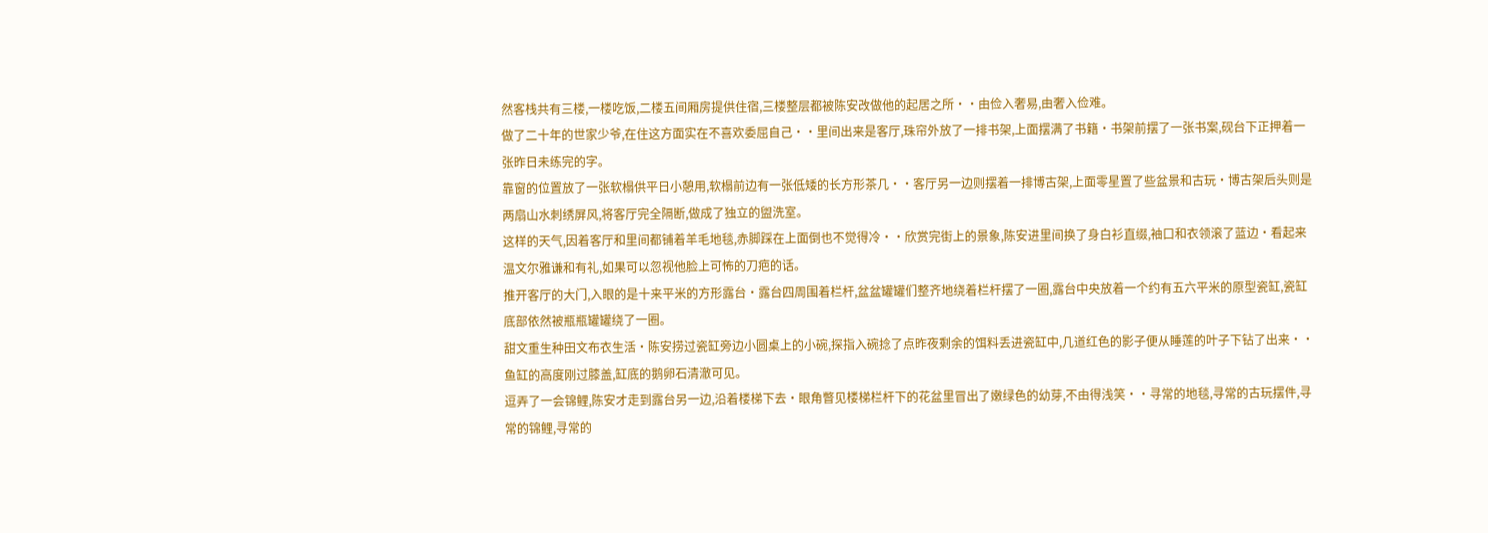然客栈共有三楼,一楼吃饭,二楼五间厢房提供住宿,三楼整层都被陈安改做他的起居之所··由俭入奢易,由奢入俭难。
做了二十年的世家少爷,在住这方面实在不喜欢委屈自己··里间出来是客厅,珠帘外放了一排书架,上面摆满了书籍·书架前摆了一张书案,砚台下正押着一张昨日未练完的字。
靠窗的位置放了一张软榻供平日小憩用,软榻前边有一张低矮的长方形茶几··客厅另一边则摆着一排博古架,上面零星置了些盆景和古玩·博古架后头则是两扇山水刺绣屏风,将客厅完全隔断,做成了独立的盥洗室。
这样的天气,因着客厅和里间都铺着羊毛地毯,赤脚踩在上面倒也不觉得冷··欣赏完街上的景象,陈安进里间换了身白衫直缀,袖口和衣领滚了蓝边·看起来温文尔雅谦和有礼,如果可以忽视他脸上可怖的刀疤的话。
推开客厅的大门,入眼的是十来平米的方形露台·露台四周围着栏杆,盆盆罐罐们整齐地绕着栏杆摆了一圈,露台中央放着一个约有五六平米的原型瓷缸,瓷缸底部依然被瓶瓶罐罐绕了一圈。
甜文重生种田文布衣生活·陈安捞过瓷缸旁边小圆桌上的小碗,探指入碗捻了点昨夜剩余的饵料丢进瓷缸中,几道红色的影子便从睡莲的叶子下钻了出来··鱼缸的高度刚过膝盖,缸底的鹅卵石清澈可见。
逗弄了一会锦鲤,陈安才走到露台另一边,沿着楼梯下去·眼角瞥见楼梯栏杆下的花盆里冒出了嫩绿色的幼芽,不由得浅笑··寻常的地毯,寻常的古玩摆件,寻常的锦鲤,寻常的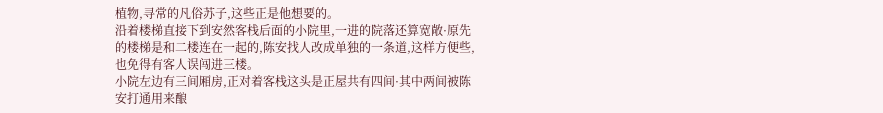植物,寻常的凡俗苏子,这些正是他想要的。
沿着楼梯直接下到安然客栈后面的小院里,一进的院落还算宽敞·原先的楼梯是和二楼连在一起的,陈安找人改成单独的一条道,这样方便些,也免得有客人误闯进三楼。
小院左边有三间厢房,正对着客栈这头是正屋共有四间·其中两间被陈安打通用来酿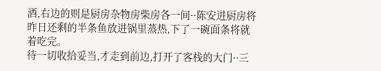酒,右边的则是厨房杂物房柴房各一间··陈安进厨房将昨日还剩的半条鱼放进锅里蒸热,下了一碗面条将就着吃完。
待一切收拾妥当,才走到前边,打开了客栈的大门··三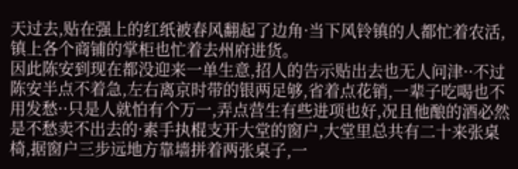天过去,贴在强上的红纸被春风翻起了边角·当下风铃镇的人都忙着农活,镇上各个商铺的掌柜也忙着去州府进货。
因此陈安到现在都没迎来一单生意,招人的告示贴出去也无人问津··不过陈安半点不着急,左右离京时带的银两足够,省着点花销,一辈子吃喝也不用发愁··只是人就怕有个万一,弄点营生有些进项也好,况且他酿的酒必然是不愁卖不出去的·素手执棍支开大堂的窗户,大堂里总共有二十来张桌椅,据窗户三步远地方靠墙拼着两张桌子,一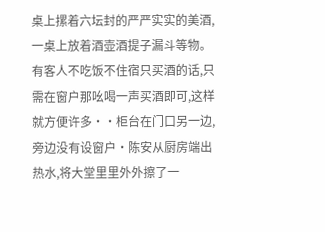桌上摞着六坛封的严严实实的美酒,一桌上放着酒壶酒提子漏斗等物。
有客人不吃饭不住宿只买酒的话,只需在窗户那吆喝一声买酒即可,这样就方便许多··柜台在门口另一边,旁边没有设窗户·陈安从厨房端出热水,将大堂里里外外擦了一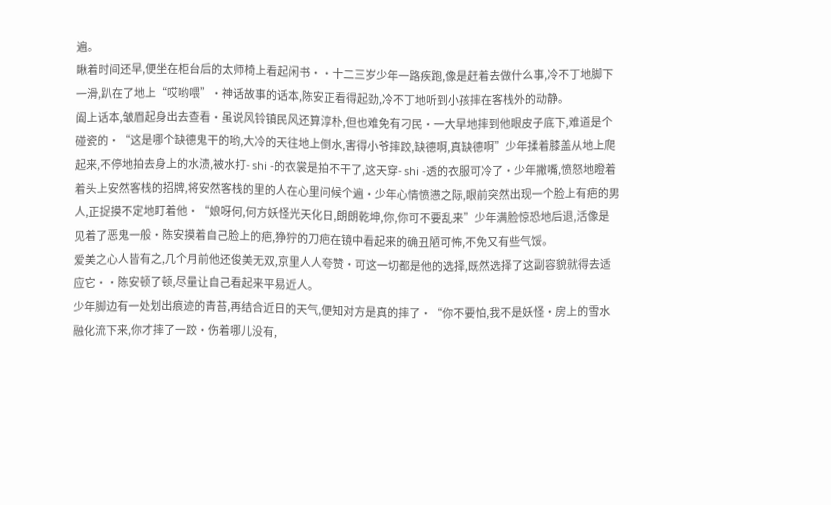遍。
瞅着时间还早,便坐在柜台后的太师椅上看起闲书··十二三岁少年一路疾跑,像是赶着去做什么事,冷不丁地脚下一滑,趴在了地上“哎哟喂”·神话故事的话本,陈安正看得起劲,冷不丁地听到小孩摔在客栈外的动静。
阖上话本,皱眉起身出去查看·虽说风铃镇民风还算淳朴,但也难免有刁民·一大早地摔到他眼皮子底下,难道是个碰瓷的·“这是哪个缺德鬼干的哟,大冷的天往地上倒水,害得小爷摔跤,缺德啊,真缺德啊”少年揉着膝盖从地上爬起来,不停地拍去身上的水渍,被水打- shi -的衣裳是拍不干了,这天穿- shi -透的衣服可冷了·少年撇嘴,愤怒地瞪着着头上安然客栈的招牌,将安然客栈的里的人在心里问候个遍·少年心情愤懑之际,眼前突然出现一个脸上有疤的男人,正捉摸不定地盯着他·“娘呀何,何方妖怪光天化日,朗朗乾坤,你,你可不要乱来”少年满脸惊恐地后退,活像是见着了恶鬼一般·陈安摸着自己脸上的疤,狰狞的刀疤在镜中看起来的确丑陋可怖,不免又有些气馁。
爱美之心人皆有之,几个月前他还俊美无双,京里人人夸赞·可这一切都是他的选择,既然选择了这副容貌就得去适应它··陈安顿了顿,尽量让自己看起来平易近人。
少年脚边有一处划出痕迹的青苔,再结合近日的天气,便知对方是真的摔了·“你不要怕,我不是妖怪·房上的雪水融化流下来,你才摔了一跤·伤着哪儿没有,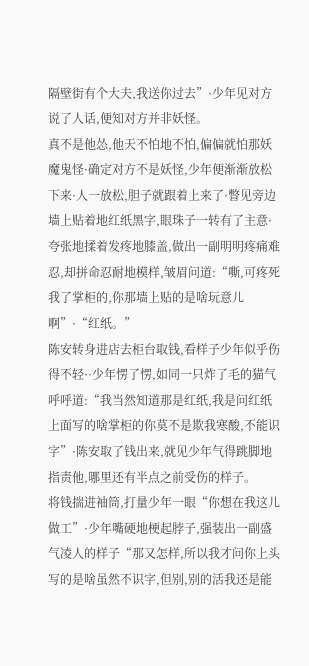隔壁街有个大夫,我送你过去”·少年见对方说了人话,便知对方并非妖怪。
真不是他怂,他天不怕地不怕,偏偏就怕那妖魔鬼怪·确定对方不是妖怪,少年便渐渐放松下来·人一放松,胆子就跟着上来了·瞥见旁边墙上贴着地红纸黑字,眼珠子一转有了主意·夸张地揉着发疼地膝盖,做出一副明明疼痛难忍,却拼命忍耐地模样,皱眉问道:“嘶,可疼死我了掌柜的,你那墙上贴的是啥玩意儿啊”·“红纸。”
陈安转身进店去柜台取钱,看样子少年似乎伤得不轻··少年愣了愣,如同一只炸了毛的猫气呼呼道:“我当然知道那是红纸,我是问红纸上面写的啥掌柜的你莫不是欺我寒酸,不能识字”·陈安取了钱出来,就见少年气得跳脚地指责他,哪里还有半点之前受伤的样子。
将钱揣进袖筒,打量少年一眼“你想在我这儿做工”·少年嘴硬地梗起脖子,强装出一副盛气凌人的样子“那又怎样,所以我才问你上头写的是啥虽然不识字,但别,别的活我还是能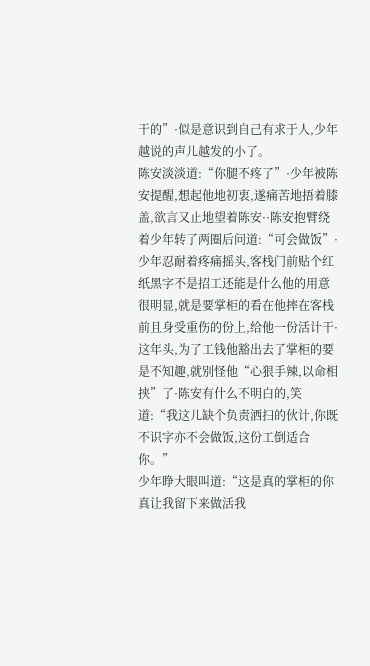干的”·似是意识到自己有求于人,少年越说的声儿越发的小了。
陈安淡淡道:“你腿不疼了”·少年被陈安提醒,想起他地初衷,遂痛苦地捂着膝盖,欲言又止地望着陈安··陈安抱臂绕着少年转了两圈后问道:“可会做饭”·少年忍耐着疼痛摇头,客栈门前贴个红纸黑字不是招工还能是什么他的用意很明显,就是要掌柜的看在他摔在客栈前且身受重伤的份上,给他一份活计干·这年头,为了工钱他豁出去了掌柜的要是不知趣,就别怪他“心狠手辣,以命相挟”了·陈安有什么不明白的,笑道:“我这儿缺个负责洒扫的伙计,你既不识字亦不会做饭,这份工倒适合你。”
少年睁大眼叫道:“这是真的掌柜的你真让我留下来做活我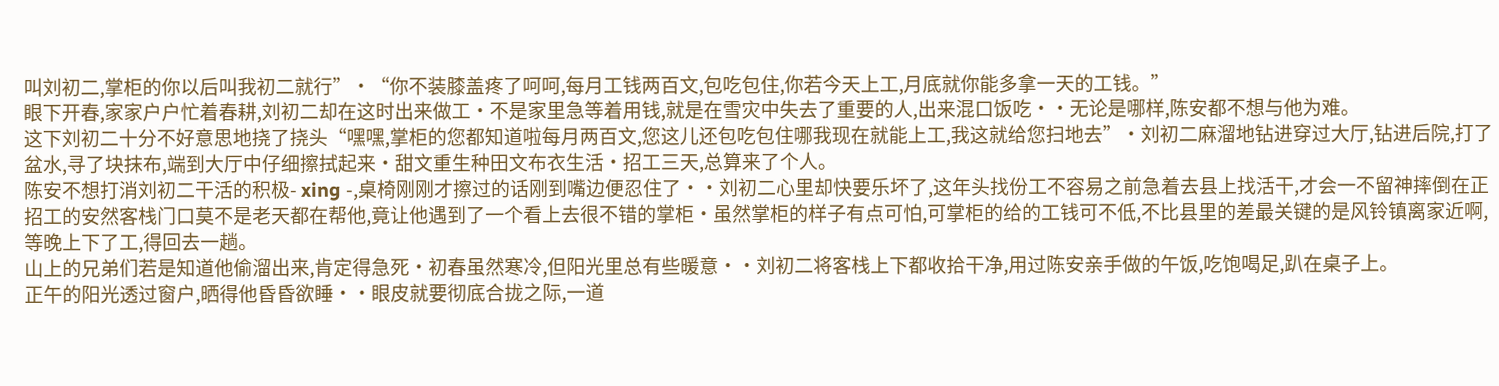叫刘初二,掌柜的你以后叫我初二就行”·“你不装膝盖疼了呵呵,每月工钱两百文,包吃包住,你若今天上工,月底就你能多拿一天的工钱。”
眼下开春,家家户户忙着春耕,刘初二却在这时出来做工·不是家里急等着用钱,就是在雪灾中失去了重要的人,出来混口饭吃··无论是哪样,陈安都不想与他为难。
这下刘初二十分不好意思地挠了挠头“嘿嘿,掌柜的您都知道啦每月两百文,您这儿还包吃包住哪我现在就能上工,我这就给您扫地去”·刘初二麻溜地钻进穿过大厅,钻进后院,打了盆水,寻了块抹布,端到大厅中仔细擦拭起来·甜文重生种田文布衣生活·招工三天,总算来了个人。
陈安不想打消刘初二干活的积极- xing -,桌椅刚刚才擦过的话刚到嘴边便忍住了··刘初二心里却快要乐坏了,这年头找份工不容易之前急着去县上找活干,才会一不留神摔倒在正招工的安然客栈门口莫不是老天都在帮他,竟让他遇到了一个看上去很不错的掌柜·虽然掌柜的样子有点可怕,可掌柜的给的工钱可不低,不比县里的差最关键的是风铃镇离家近啊,等晚上下了工,得回去一趟。
山上的兄弟们若是知道他偷溜出来,肯定得急死·初春虽然寒冷,但阳光里总有些暖意··刘初二将客栈上下都收拾干净,用过陈安亲手做的午饭,吃饱喝足,趴在桌子上。
正午的阳光透过窗户,晒得他昏昏欲睡··眼皮就要彻底合拢之际,一道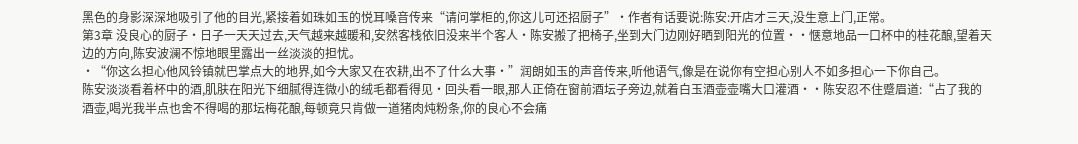黑色的身影深深地吸引了他的目光,紧接着如珠如玉的悦耳嗓音传来“请问掌柜的,你这儿可还招厨子”·作者有话要说:陈安:开店才三天,没生意上门,正常。
第3章 没良心的厨子·日子一天天过去,天气越来越暖和,安然客栈依旧没来半个客人·陈安搬了把椅子,坐到大门边刚好晒到阳光的位置··惬意地品一口杯中的桂花酿,望着天边的方向,陈安波澜不惊地眼里露出一丝淡淡的担忧。
·“你这么担心他风铃镇就巴掌点大的地界,如今大家又在农耕,出不了什么大事·”润朗如玉的声音传来,听他语气,像是在说你有空担心别人不如多担心一下你自己。
陈安淡淡看着杯中的酒,肌肤在阳光下细腻得连微小的绒毛都看得见·回头看一眼,那人正倚在窗前酒坛子旁边,就着白玉酒壶壶嘴大口灌酒··陈安忍不住蹙眉道:“占了我的酒壶,喝光我半点也舍不得喝的那坛梅花酿,每顿竟只肯做一道猪肉炖粉条,你的良心不会痛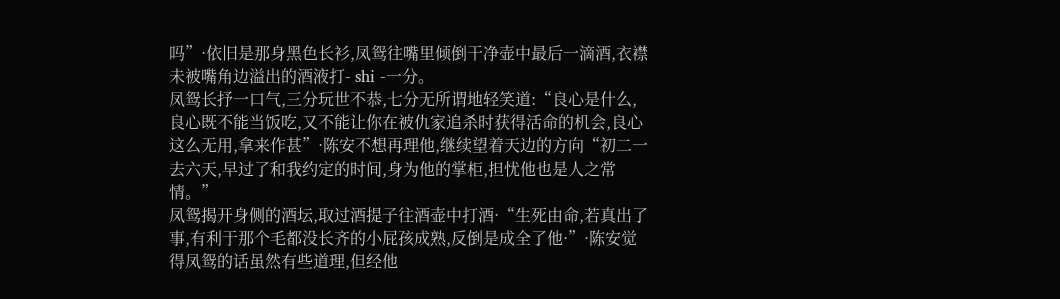吗”·依旧是那身黑色长衫,凤鸳往嘴里倾倒干净壶中最后一滴酒,衣襟未被嘴角边溢出的酒液打- shi -一分。
凤鸳长抒一口气,三分玩世不恭,七分无所谓地轻笑道:“良心是什么,良心既不能当饭吃,又不能让你在被仇家追杀时获得活命的机会,良心这么无用,拿来作甚”·陈安不想再理他,继续望着天边的方向“初二一去六天,早过了和我约定的时间,身为他的掌柜,担忧他也是人之常情。”
凤鸳揭开身侧的酒坛,取过酒提子往酒壶中打酒·“生死由命,若真出了事,有利于那个毛都没长齐的小屁孩成熟,反倒是成全了他·”·陈安觉得凤鸳的话虽然有些道理,但经他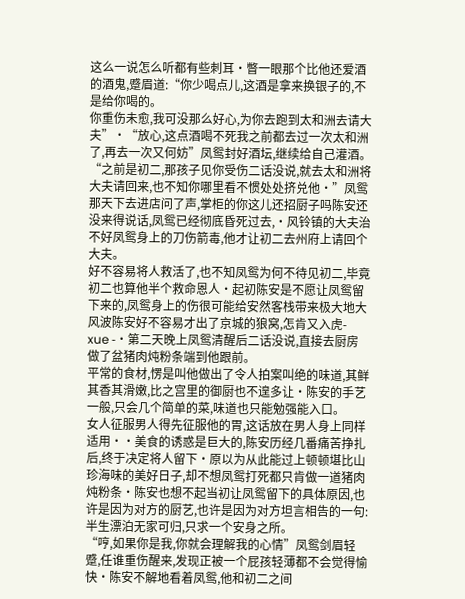这么一说怎么听都有些刺耳·瞥一眼那个比他还爱酒的酒鬼,蹙眉道:“你少喝点儿,这酒是拿来换银子的,不是给你喝的。
你重伤未愈,我可没那么好心,为你去跑到太和洲去请大夫”·“放心,这点酒喝不死我之前都去过一次太和洲了,再去一次又何妨”凤鸳封好酒坛,继续给自己灌酒。
“之前是初二,那孩子见你受伤二话没说,就去太和洲将大夫请回来,也不知你哪里看不惯处处挤兑他·”凤鸳那天下去进店问了声,掌柜的你这儿还招厨子吗陈安还没来得说话,凤鸳已经彻底昏死过去,·风铃镇的大夫治不好凤鸳身上的刀伤箭毒,他才让初二去州府上请回个大夫。
好不容易将人救活了,也不知凤鸳为何不待见初二,毕竟初二也算他半个救命恩人·起初陈安是不愿让凤鸳留下来的,凤鸳身上的伤很可能给安然客栈带来极大地大风波陈安好不容易才出了京城的狼窝,怎肯又入虎- xue -·第二天晚上凤鸳清醒后二话没说,直接去厨房做了盆猪肉炖粉条端到他跟前。
平常的食材,愣是叫他做出了令人拍案叫绝的味道,其鲜其香其滑嫩,比之宫里的御厨也不遑多让·陈安的手艺一般,只会几个简单的菜,味道也只能勉强能入口。
女人征服男人得先征服他的胃,这话放在男人身上同样适用··美食的诱惑是巨大的,陈安历经几番痛苦挣扎后,终于决定将人留下·原以为从此能过上顿顿堪比山珍海味的美好日子,却不想凤鸳打死都只肯做一道猪肉炖粉条·陈安也想不起当初让凤鸳留下的具体原因,也许是因为对方的厨艺,也许是因为对方坦言相告的一句:半生漂泊无家可归,只求一个安身之所。
“哼,如果你是我,你就会理解我的心情”凤鸳剑眉轻蹙,任谁重伤醒来,发现正被一个屁孩轻薄都不会觉得愉快·陈安不解地看着凤鸳,他和初二之间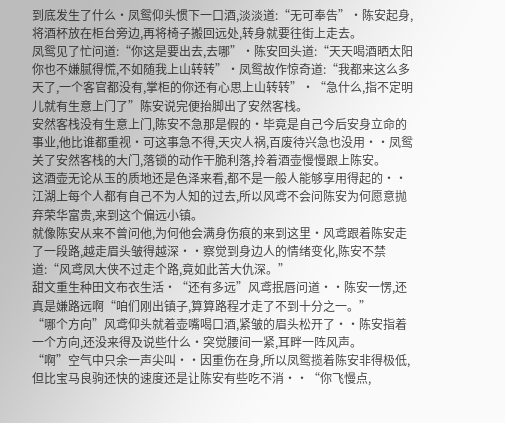到底发生了什么·凤鸳仰头惯下一口酒,淡淡道:“无可奉告”·陈安起身,将酒杯放在柜台旁边,再将椅子搬回远处,转身就要往街上走去。
凤鸳见了忙问道:“你这是要出去,去哪”·陈安回头道:“天天喝酒晒太阳你也不嫌腻得慌,不如随我上山转转”·凤鸳故作惊奇道:“我都来这么多天了,一个客官都没有,掌柜的你还有心思上山转转”·“急什么,指不定明儿就有生意上门了”陈安说完便抬脚出了安然客栈。
安然客栈没有生意上门,陈安不急那是假的·毕竟是自己今后安身立命的事业,他比谁都重视·可这事急不得,天灾人祸,百废待兴急也没用··凤鸳关了安然客栈的大门,落锁的动作干脆利落,拎着酒壶慢慢跟上陈安。
这酒壶无论从玉的质地还是色泽来看,都不是一般人能够享用得起的··江湖上每个人都有自己不为人知的过去,所以风鸢不会问陈安为何愿意抛弃荣华富贵,来到这个偏远小镇。
就像陈安从来不曾问他,为何他会满身伤痕的来到这里·风鸢跟着陈安走了一段路,越走眉头皱得越深··察觉到身边人的情绪变化,陈安不禁道:“风鸢凤大侠不过走个路,竟如此苦大仇深。”
甜文重生种田文布衣生活·“还有多远”风鸢抿唇问道··陈安一愣,还真是嫌路远啊“咱们刚出镇子,算算路程才走了不到十分之一。”
“哪个方向”风鸢仰头就着壶嘴喝口酒,紧皱的眉头松开了··陈安指着一个方向,还没来得及说些什么·突觉腰间一紧,耳畔一阵风声。
“啊”空气中只余一声尖叫··因重伤在身,所以凤鸳揽着陈安非得极低,但比宝马良驹还快的速度还是让陈安有些吃不消··“你飞慢点,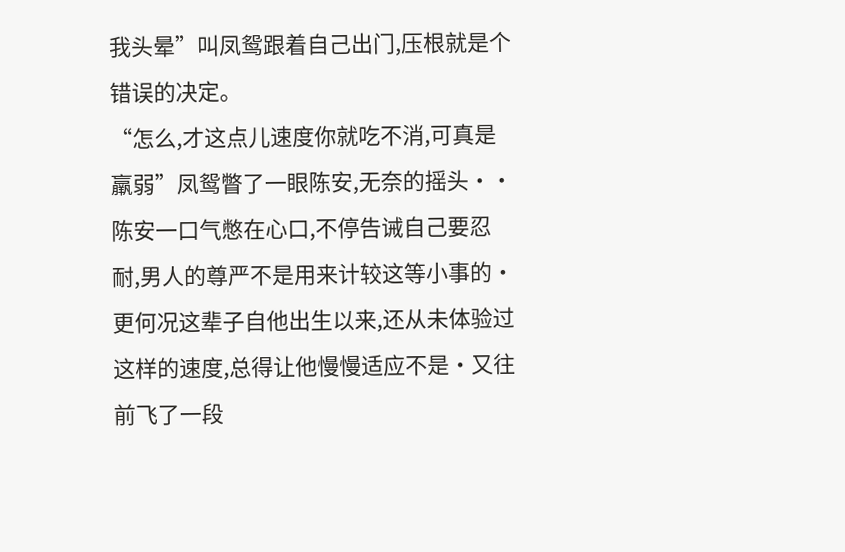我头晕”叫凤鸳跟着自己出门,压根就是个错误的决定。
“怎么,才这点儿速度你就吃不消,可真是羸弱”凤鸳瞥了一眼陈安,无奈的摇头··陈安一口气憋在心口,不停告诫自己要忍耐,男人的尊严不是用来计较这等小事的·更何况这辈子自他出生以来,还从未体验过这样的速度,总得让他慢慢适应不是·又往前飞了一段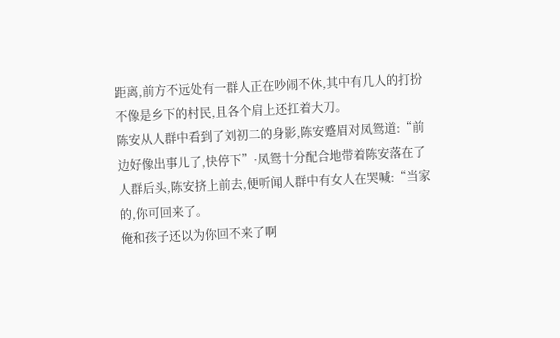距离,前方不远处有一群人正在吵闹不休,其中有几人的打扮不像是乡下的村民,且各个肩上还扛着大刀。
陈安从人群中看到了刘初二的身影,陈安蹙眉对凤鸳道:“前边好像出事儿了,快停下”·凤鸳十分配合地带着陈安落在了人群后头,陈安挤上前去,便听闻人群中有女人在哭喊:“当家的,你可回来了。
俺和孩子还以为你回不来了啊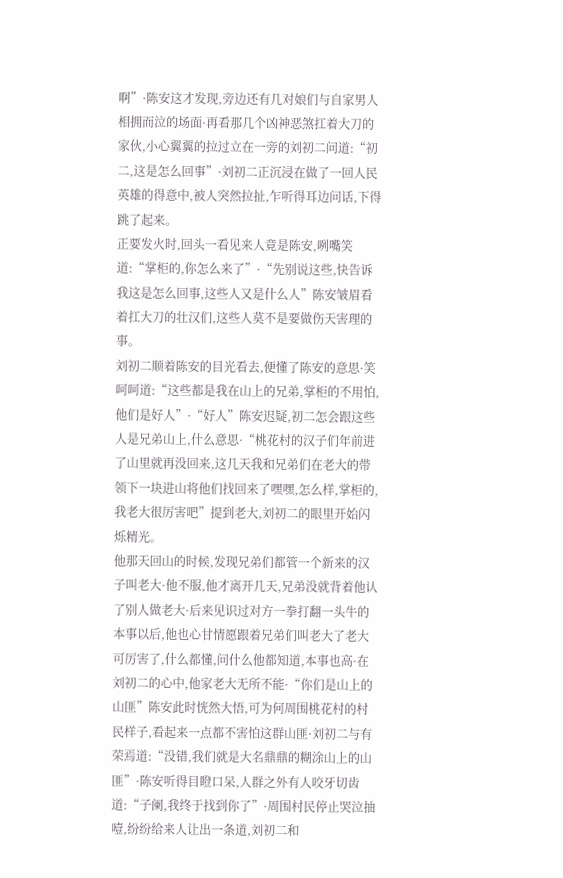啊”·陈安这才发现,旁边还有几对娘们与自家男人相拥而泣的场面·再看那几个凶神恶煞扛着大刀的家伙,小心翼翼的拉过立在一旁的刘初二问道:“初二,这是怎么回事”·刘初二正沉浸在做了一回人民英雄的得意中,被人突然拉扯,乍听得耳边问话,下得跳了起来。
正要发火时,回头一看见来人竟是陈安,咧嘴笑道:“掌柜的,你怎么来了”·“先别说这些,快告诉我这是怎么回事,这些人又是什么人”陈安皱眉看着扛大刀的壮汉们,这些人莫不是要做伤天害理的事。
刘初二顺着陈安的目光看去,便懂了陈安的意思·笑呵呵道:“这些都是我在山上的兄弟,掌柜的不用怕,他们是好人”·“好人”陈安迟疑,初二怎会跟这些人是兄弟山上,什么意思·“桃花村的汉子们年前进了山里就再没回来,这几天我和兄弟们在老大的带领下一块进山将他们找回来了嘿嘿,怎么样,掌柜的,我老大很厉害吧”提到老大,刘初二的眼里开始闪烁精光。
他那天回山的时候,发现兄弟们都管一个新来的汉子叫老大·他不服,他才离开几天,兄弟没就背着他认了别人做老大·后来见识过对方一拳打翻一头牛的本事以后,他也心甘情愿跟着兄弟们叫老大了老大可厉害了,什么都懂,问什么他都知道,本事也高·在刘初二的心中,他家老大无所不能·“你们是山上的山匪”陈安此时恍然大悟,可为何周围桃花村的村民样子,看起来一点都不害怕这群山匪·刘初二与有荣焉道:“没错,我们就是大名鼎鼎的糊涂山上的山匪”·陈安听得目瞪口呆,人群之外有人咬牙切齿道:“子阑,我终于找到你了”·周围村民停止哭泣抽噎,纷纷给来人让出一条道,刘初二和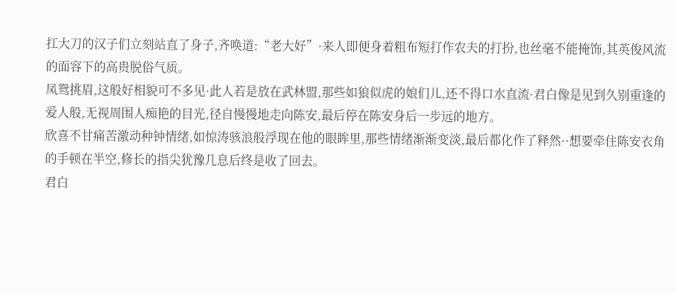扛大刀的汉子们立刻站直了身子,齐唤道:“老大好”·来人即便身着粗布短打作农夫的打扮,也丝毫不能掩饰,其英俊风流的面容下的高贵脱俗气质。
凤鸳挑眉,这般好相貌可不多见·此人若是放在武林盟,那些如狼似虎的娘们儿,还不得口水直流·君白像是见到久别重逢的爱人般,无视周围人痴艳的目光,径自慢慢地走向陈安,最后停在陈安身后一步远的地方。
欣喜不甘痛苦激动种钟情绪,如惊涛骇浪般浮现在他的眼眸里,那些情绪渐渐变淡,最后都化作了释然··想要牵住陈安衣角的手顿在半空,修长的指尖犹豫几息后终是收了回去。
君白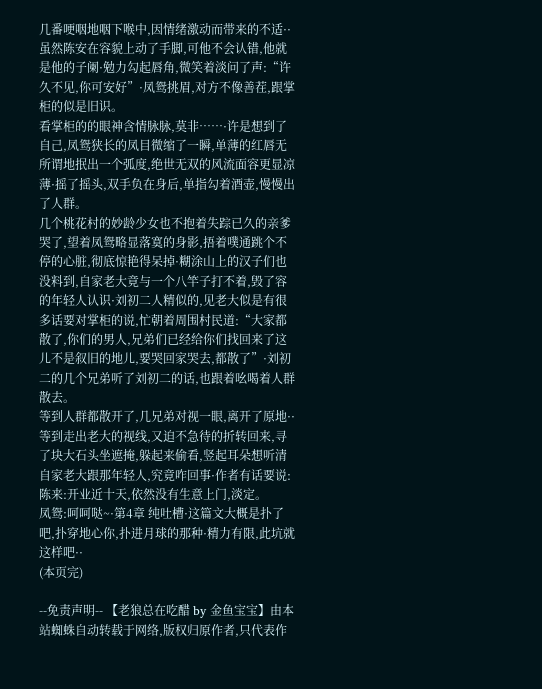几番哽咽地咽下喉中,因情绪激动而带来的不适··虽然陈安在容貌上动了手脚,可他不会认错,他就是他的子阑·勉力勾起唇角,微笑着淡问了声:“许久不见,你可安好”·凤鸳挑眉,对方不像善茬,跟掌柜的似是旧识。
看掌柜的的眼神含情脉脉,莫非……·许是想到了自己,凤鸳狭长的凤目微缩了一瞬,单薄的红唇无所谓地抿出一个弧度,绝世无双的风流面容更显凉薄·摇了摇头,双手负在身后,单指勾着酒壶,慢慢出了人群。
几个桃花村的妙龄少女也不抱着失踪已久的亲爹哭了,望着凤鸳略显落寞的身影,捂着噗通跳个不停的心脏,彻底惊艳得呆掉·糊涂山上的汉子们也没料到,自家老大竟与一个八竿子打不着,毁了容的年轻人认识·刘初二人精似的,见老大似是有很多话要对掌柜的说,忙朝着周围村民道:“大家都散了,你们的男人,兄弟们已经给你们找回来了这儿不是叙旧的地儿,要哭回家哭去,都散了”·刘初二的几个兄弟听了刘初二的话,也跟着吆喝着人群散去。
等到人群都散开了,几兄弟对视一眼,离开了原地··等到走出老大的视线,又迫不急待的折转回来,寻了块大石头坐遮掩,躲起来偷看,竖起耳朵想听清自家老大跟那年轻人,究竟咋回事·作者有话要说:陈来:开业近十天,依然没有生意上门,淡定。
凤鸳:呵呵哒~·第4章 纯吐槽·这篇文大概是扑了吧,扑穿地心你,扑进月球的那种·精力有限,此坑就这样吧··
(本页完)

--免责声明-- 【老狼总在吃醋 by 金鱼宝宝】由本站蜘蛛自动转载于网络,版权归原作者,只代表作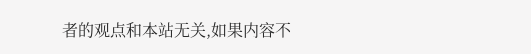者的观点和本站无关,如果内容不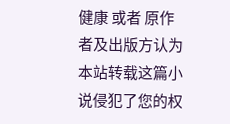健康 或者 原作者及出版方认为本站转载这篇小说侵犯了您的权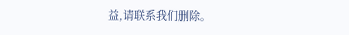益,请联系我们删除。